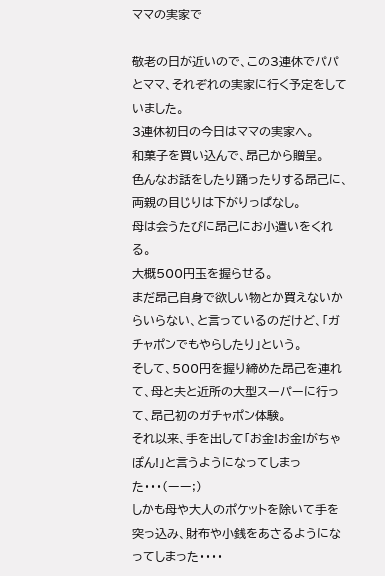ママの実家で

敬老の日が近いので、この3連休でパパとママ、それぞれの実家に行く予定をしていました。
3連休初日の今日はママの実家へ。
和菓子を買い込んで、昂己から贈呈。
色んなお話をしたり踊ったりする昂己に、両親の目じりは下がりっぱなし。
母は会うたびに昂己にお小遣いをくれる。
大概500円玉を握らせる。
まだ昂己自身で欲しい物とか買えないからいらない、と言っているのだけど、「ガチャポンでもやらしたり」という。
そして、500円を握り締めた昂己を連れて、母と夫と近所の大型スーパーに行って、昂己初のガチャポン体験。
それ以来、手を出して「お金!お金!がちゃぽん!」と言うようになってしまった・・・(ーー;)
しかも母や大人のポケットを除いて手を突っ込み、財布や小銭をあさるようになってしまった・・・・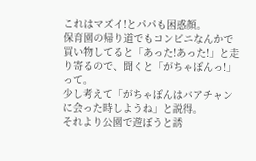これはマズイ!とパパも困惑顔。
保育園の帰り道でもコンビニなんかで買い物してると「あった!あった!」と走り寄るので、聞くと「がちゃぽんっ!」って。
少し考えて「がちゃぽんはバアチャンに会った時しようね」と説得。
それより公園で遊ぼうと誘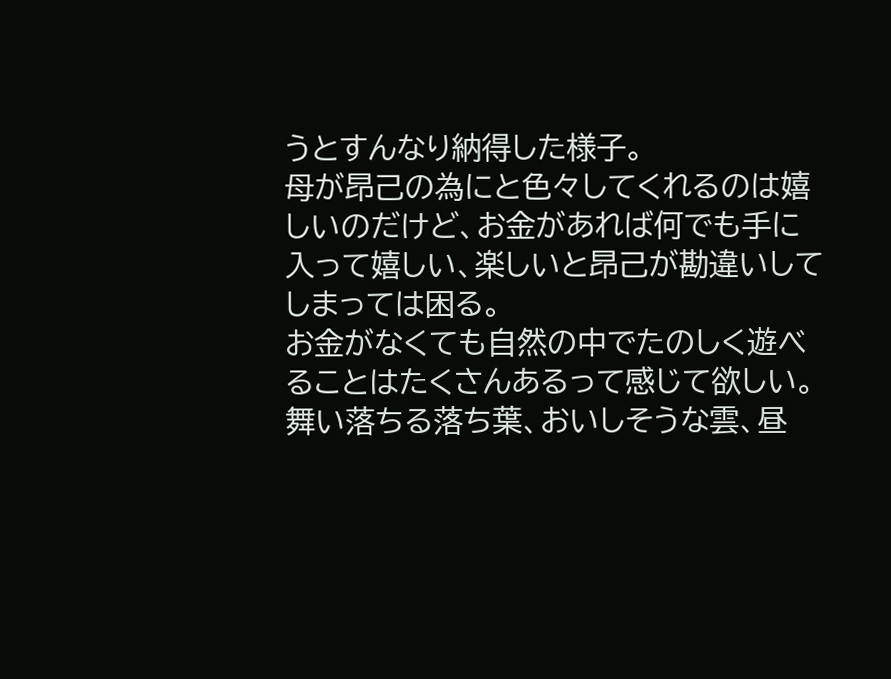うとすんなり納得した様子。
母が昂己の為にと色々してくれるのは嬉しいのだけど、お金があれば何でも手に入って嬉しい、楽しいと昂己が勘違いしてしまっては困る。
お金がなくても自然の中でたのしく遊べることはたくさんあるって感じて欲しい。
舞い落ちる落ち葉、おいしそうな雲、昼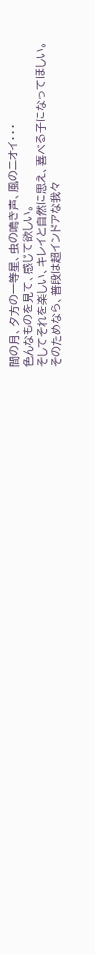間の月、夕方の一等星、虫の鳴き声、風のニオイ・・・
色んなものを見て、感じて欲しい。
そしてそれを楽しい、キレイと自然に思え、喜べる子になってほしい。
そのためなら、普段は超インドアな我々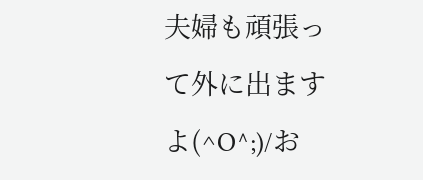夫婦も頑張って外に出ますよ(^O^;)/お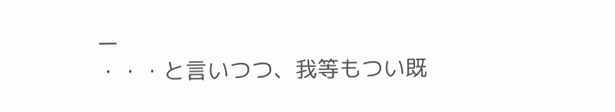ー
・・・と言いつつ、我等もつい既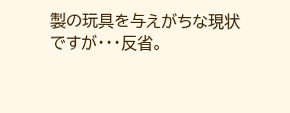製の玩具を与えがちな現状ですが・・・反省。